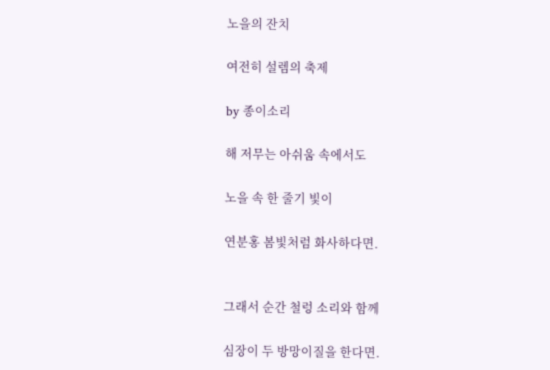노을의 잔치

여전히 설렘의 축제

by 종이소리

해 저무는 아쉬움 속에서도

노을 속 한 줄기 빛이

연분홍 봄빛처럼 화사하다면.


그래서 순간 철렁 소리와 함께

심장이 두 방망이질을 한다면.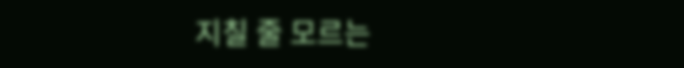지칠 줄 모르는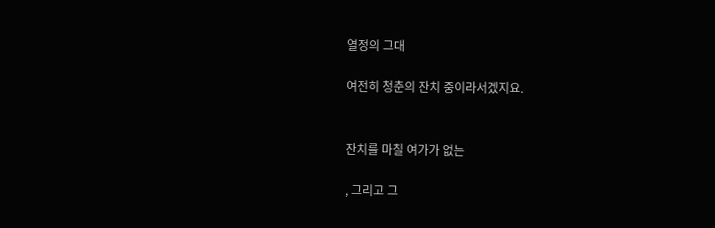열정의 그대

여전히 청춘의 잔치 중이라서겠지요.


잔치를 마칠 여가가 없는

, 그리고 그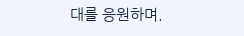대를 응원하며.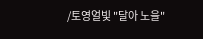/토영얼빛 "달아 노을"